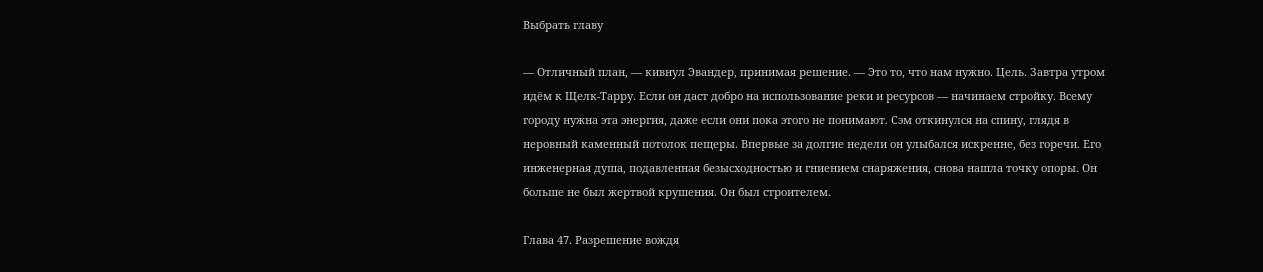Выбрать главу

— Отличный план, — кивнул Эвандер, принимая решение. — Это то, что нам нужно. Цель. Завтра утром идём к Щелк‑Тарру. Если он даст добро на использование реки и ресурсов — начинаем стройку. Всему городу нужна эта энергия, даже если они пока этого не понимают. Сэм откинулся на спину, глядя в неровный каменный потолок пещеры. Впервые за долгие недели он улыбался искренне, без горечи. Его инженерная душа, подавленная безысходностью и гниением снаряжения, снова нашла точку опоры. Он больше не был жертвой крушения. Он был строителем.

Глава 47. Разрешение вождя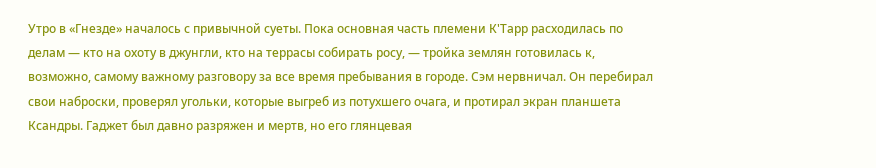Утро в «Гнезде» началось с привычной суеты. Пока основная часть племени К'Тарр расходилась по делам — кто на охоту в джунгли, кто на террасы собирать росу, — тройка землян готовилась к, возможно, самому важному разговору за все время пребывания в городе. Сэм нервничал. Он перебирал свои наброски, проверял угольки, которые выгреб из потухшего очага, и протирал экран планшета Ксандры. Гаджет был давно разряжен и мертв, но его глянцевая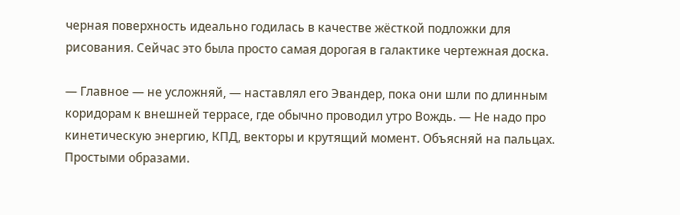черная поверхность идеально годилась в качестве жёсткой подложки для рисования. Сейчас это была просто самая дорогая в галактике чертежная доска.

— Главное — не усложняй, — наставлял его Эвандер, пока они шли по длинным коридорам к внешней террасе, где обычно проводил утро Вождь. — Не надо про кинетическую энергию, КПД, векторы и крутящий момент. Объясняй на пальцах. Простыми образами.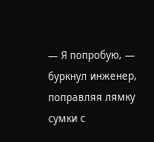— Я попробую, — буркнул инженер, поправляя лямку сумки с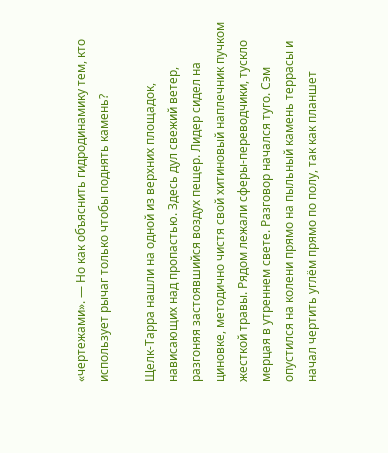«чертежами». — Но как объяснить гидродинамику тем, кто использует рычаг только чтобы поднять камень?

Щелк‑Тарра нашли на одной из верхних площадок, нависающих над пропастью. Здесь дул свежий ветер, разгоняя застоявшийся воздух пещер. Лидер сидел на циновке, методично чистя свой хитиновый наплечник пучком жесткой травы. Рядом лежали сферы-переводчики, тускло мерцая в утреннем свете. Разговор начался туго. Сэм опустился на колени прямо на пыльный камень террасы и начал чертить углём прямо по полу, так как планшет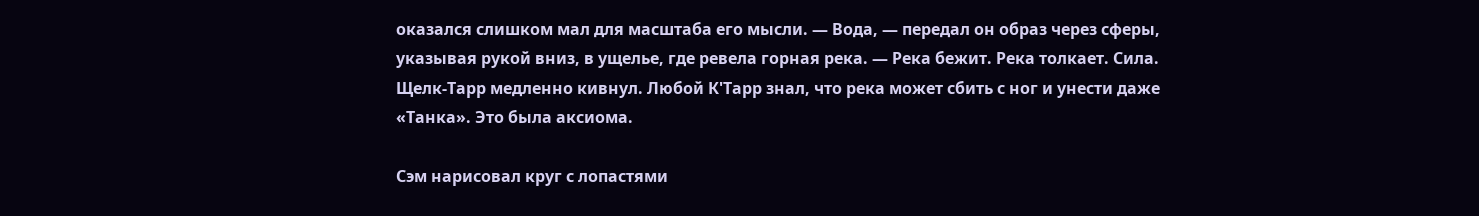оказался слишком мал для масштаба его мысли. — Вода, — передал он образ через сферы, указывая рукой вниз, в ущелье, где ревела горная река. — Река бежит. Река толкает. Сила. Щелк‑Тарр медленно кивнул. Любой К'Тарр знал, что река может сбить с ног и унести даже «Танка». Это была аксиома.

Сэм нарисовал круг с лопастями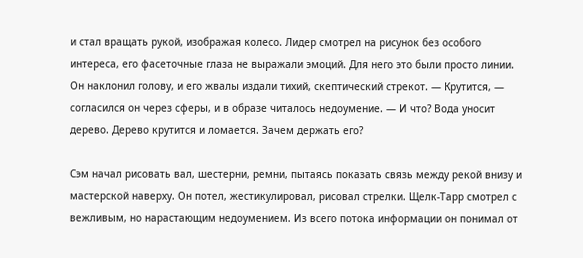и стал вращать рукой, изображая колесо. Лидер смотрел на рисунок без особого интереса, его фасеточные глаза не выражали эмоций. Для него это были просто линии. Он наклонил голову, и его жвалы издали тихий, скептический стрекот. — Крутится, — согласился он через сферы, и в образе читалось недоумение. — И что? Вода уносит дерево. Дерево крутится и ломается. Зачем держать его?

Сэм начал рисовать вал, шестерни, ремни, пытаясь показать связь между рекой внизу и мастерской наверху. Он потел, жестикулировал, рисовал стрелки. Щелк‑Тарр смотрел с вежливым, но нарастающим недоумением. Из всего потока информации он понимал от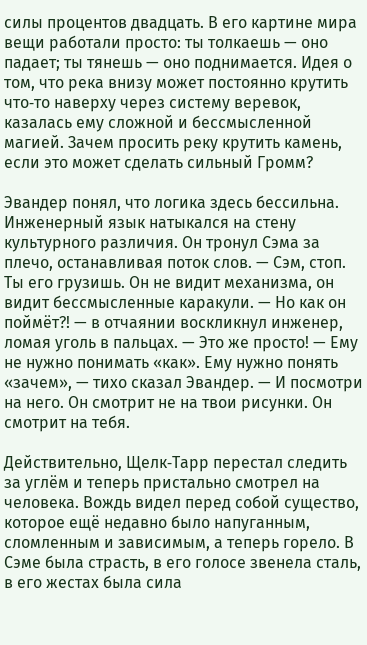силы процентов двадцать. В его картине мира вещи работали просто: ты толкаешь — оно падает; ты тянешь — оно поднимается. Идея о том, что река внизу может постоянно крутить что‑то наверху через систему веревок, казалась ему сложной и бессмысленной магией. Зачем просить реку крутить камень, если это может сделать сильный Громм?

Эвандер понял, что логика здесь бессильна. Инженерный язык натыкался на стену культурного различия. Он тронул Сэма за плечо, останавливая поток слов. — Сэм, стоп. Ты его грузишь. Он не видит механизма, он видит бессмысленные каракули. — Но как он поймёт?! — в отчаянии воскликнул инженер, ломая уголь в пальцах. — Это же просто! — Ему не нужно понимать «как». Ему нужно понять «зачем», — тихо сказал Эвандер. — И посмотри на него. Он смотрит не на твои рисунки. Он смотрит на тебя.

Действительно, Щелк‑Тарр перестал следить за углём и теперь пристально смотрел на человека. Вождь видел перед собой существо, которое ещё недавно было напуганным, сломленным и зависимым, а теперь горело. В Сэме была страсть, в его голосе звенела сталь, в его жестах была сила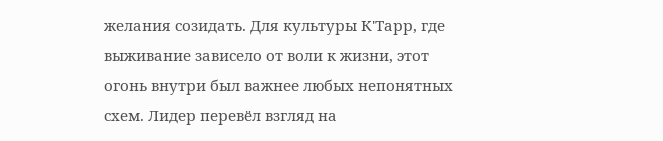желания созидать. Для культуры К'Тарр, где выживание зависело от воли к жизни, этот огонь внутри был важнее любых непонятных схем. Лидер перевёл взгляд на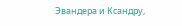Эвандера и Ксандру,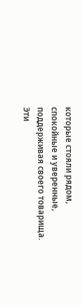которые стояли рядом, спокойные и уверенные, поддерживая своего товарища. Эти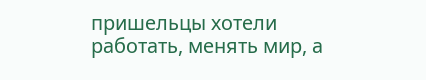пришельцы хотели работать, менять мир, а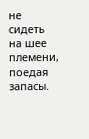не сидеть на шее племени, поедая запасы.